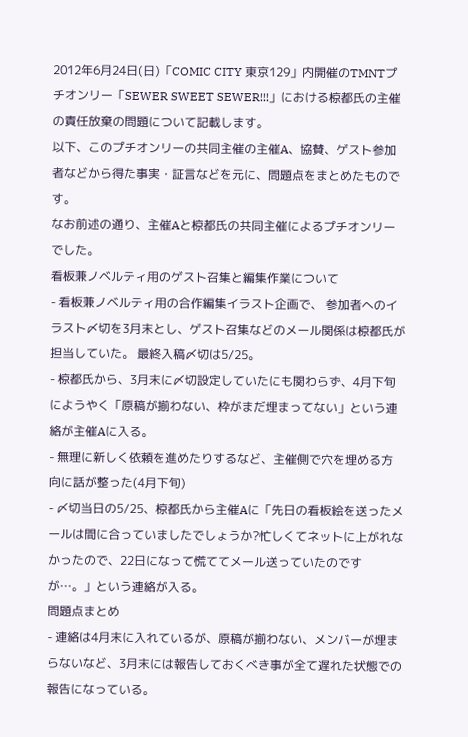2012年6月24日(日)「COMIC CITY 東京129」内開催のTMNTプチオンリー「SEWER SWEET SEWER!!!」における椋都氏の主催の責任放棄の問題について記載します。
以下、このプチオンリーの共同主催の主催A、協賛、ゲスト参加者などから得た事実・証言などを元に、問題点をまとめたものです。
なお前述の通り、主催Aと椋都氏の共同主催によるプチオンリーでした。
看板兼ノベルティ用のゲスト召集と編集作業について
- 看板兼ノベルティ用の合作編集イラスト企画で、 参加者へのイラスト〆切を3月末とし、ゲスト召集などのメール関係は椋都氏が担当していた。 最終入稿〆切は5/25。
- 椋都氏から、3月末に〆切設定していたにも関わらず、4月下旬にようやく「原稿が揃わない、枠がまだ埋まってない」という連絡が主催Aに入る。
- 無理に新しく依頼を進めたりするなど、主催側で穴を埋める方向に話が整った(4月下旬)
- 〆切当日の5/25、椋都氏から主催Aに「先日の看板絵を送ったメールは間に合っていましたでしょうか?忙しくてネットに上がれなかったので、22日になって慌ててメール送っていたのですが…。」という連絡が入る。
問題点まとめ
- 連絡は4月末に入れているが、原稿が揃わない、メンバーが埋まらないなど、3月末には報告しておくべき事が全て遅れた状態での報告になっている。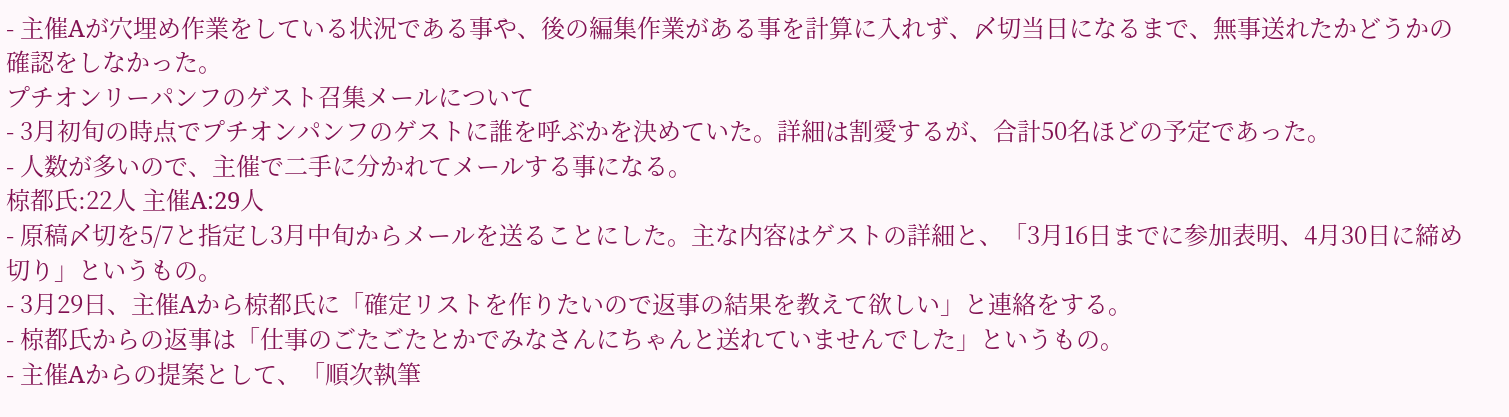- 主催Aが穴埋め作業をしている状況である事や、後の編集作業がある事を計算に入れず、〆切当日になるまで、無事送れたかどうかの確認をしなかった。
プチオンリーパンフのゲスト召集メールについて
- 3月初旬の時点でプチオンパンフのゲストに誰を呼ぶかを決めていた。詳細は割愛するが、合計50名ほどの予定であった。
- 人数が多いので、主催で二手に分かれてメールする事になる。
椋都氏:22人 主催A:29人
- 原稿〆切を5/7と指定し3月中旬からメールを送ることにした。主な内容はゲストの詳細と、「3月16日までに参加表明、4月30日に締め切り」というもの。
- 3月29日、主催Aから椋都氏に「確定リストを作りたいので返事の結果を教えて欲しい」と連絡をする。
- 椋都氏からの返事は「仕事のごたごたとかでみなさんにちゃんと送れていませんでした」というもの。
- 主催Aからの提案として、「順次執筆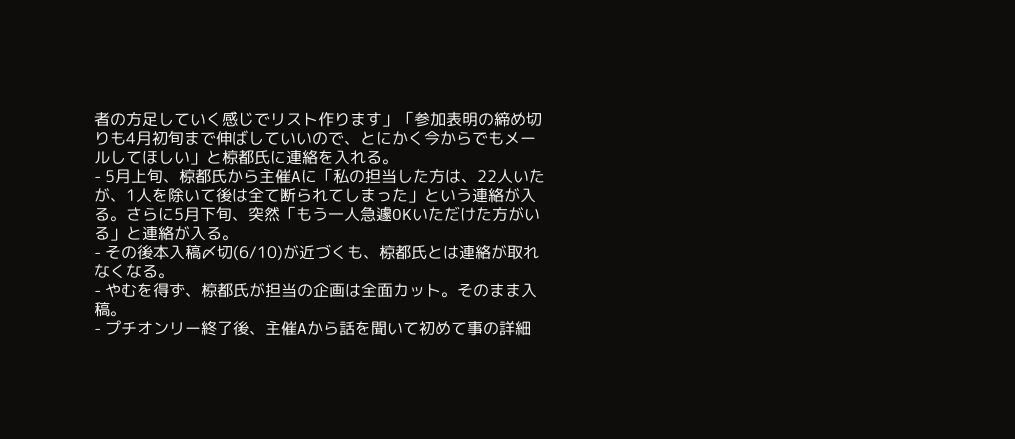者の方足していく感じでリスト作ります」「参加表明の締め切りも4月初旬まで伸ばしていいので、とにかく今からでもメールしてほしい」と椋都氏に連絡を入れる。
- 5月上旬、椋都氏から主催Aに「私の担当した方は、22人いたが、1人を除いて後は全て断られてしまった」という連絡が入る。さらに5月下旬、突然「もう一人急遽OKいただけた方がいる」と連絡が入る。
- その後本入稿〆切(6/10)が近づくも、椋都氏とは連絡が取れなくなる。
- やむを得ず、椋都氏が担当の企画は全面カット。そのまま入稿。
- プチオンリー終了後、主催Aから話を聞いて初めて事の詳細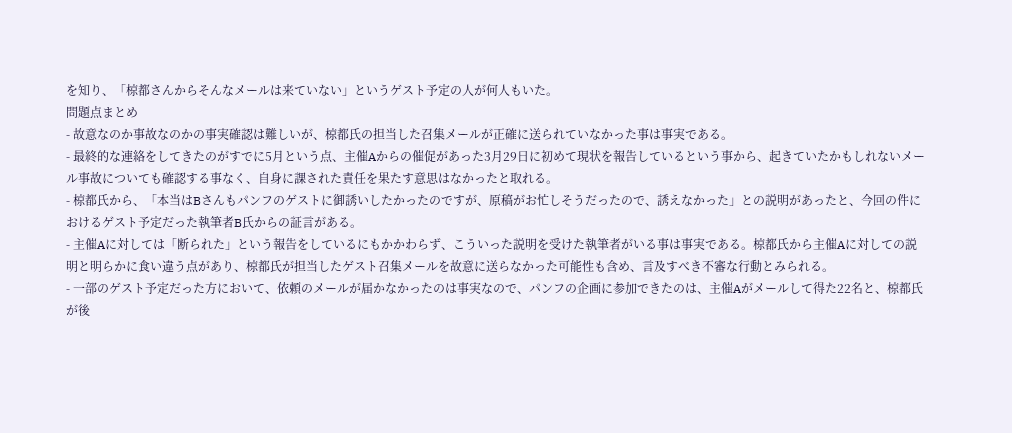を知り、「椋都さんからそんなメールは来ていない」というゲスト予定の人が何人もいた。
問題点まとめ
- 故意なのか事故なのかの事実確認は難しいが、椋都氏の担当した召集メールが正確に送られていなかった事は事実である。
- 最終的な連絡をしてきたのがすでに5月という点、主催Aからの催促があった3月29日に初めて現状を報告しているという事から、起きていたかもしれないメール事故についても確認する事なく、自身に課された責任を果たす意思はなかったと取れる。
- 椋都氏から、「本当はBさんもパンフのゲストに御誘いしたかったのですが、原稿がお忙しそうだったので、誘えなかった」との説明があったと、今回の件におけるゲスト予定だった執筆者B氏からの証言がある。
- 主催Aに対しては「断られた」という報告をしているにもかかわらず、こういった説明を受けた執筆者がいる事は事実である。椋都氏から主催Aに対しての説明と明らかに食い違う点があり、椋都氏が担当したゲスト召集メールを故意に送らなかった可能性も含め、言及すべき不審な行動とみられる。
- 一部のゲスト予定だった方において、依頼のメールが届かなかったのは事実なので、パンフの企画に参加できたのは、主催Aがメールして得た22名と、椋都氏が後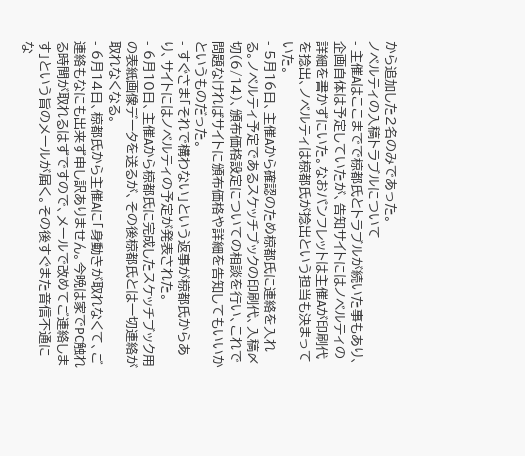から追加した2名のみであった。
ノベルティの入稿トラブルについて
- 主催Aはここまでで椋都氏とトラブルが続いた事もあり、企画自体は予定していたが、告知サイトにはノベルティの詳細を書かずにいた。なおパンフレットは主催Aが印刷代を捻出、ノベルティは椋都氏が捻出という担当も決まっていた。
- 5月16日、主催Aから確認のため椋都氏に連絡を入れる。ノベルティ予定であるスケッチブックの印刷代、入稿〆切(6/14)、頒布価格設定についての相談を行い、これで問題なければサイトに頒布価格や詳細を告知してもいいかというものだった。
- すぐさま「それで構わない」という返事が椋都氏からあり、サイトにはノベルティの予定が発表された。
- 6月10日、主催Aから椋都氏に完成したスケッチブック用の表紙画像データを送るが、その後椋都氏とは一切連絡が取れなくなる。
- 6月14日、椋都氏から主催Aに「身動きが取れなくて、ご連絡もなにも出来ず申し訳ありません。今晩は家でPC触れる時間が取れるはずですので、メールで改めてご連絡します」という旨のメールが届く。その後すぐまた音信不通にな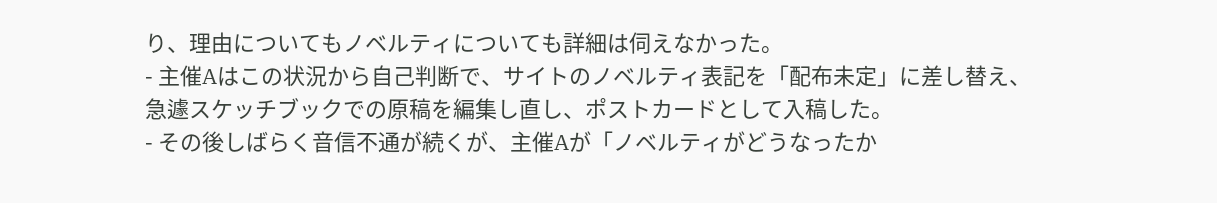り、理由についてもノベルティについても詳細は伺えなかった。
- 主催Aはこの状況から自己判断で、サイトのノベルティ表記を「配布未定」に差し替え、急遽スケッチブックでの原稿を編集し直し、ポストカードとして入稿した。
- その後しばらく音信不通が続くが、主催Aが「ノベルティがどうなったか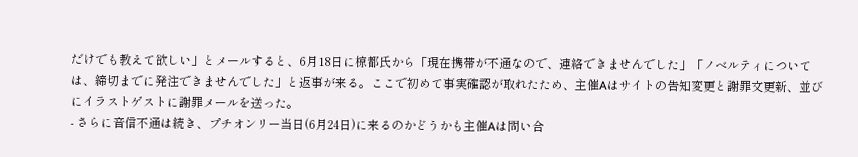だけでも教えて欲しい」とメールすると、6月18日に椋都氏から「現在携帯が不通なので、連絡できませんでした」「ノベルティについては、締切までに発注できませんでした」と返事が来る。ここで初めて事実確認が取れたため、主催Aはサイトの告知変更と謝罪文更新、並びにイラストゲストに謝罪メールを送った。
- さらに音信不通は続き、プチオンリー当日(6月24日)に来るのかどうかも主催Aは問い合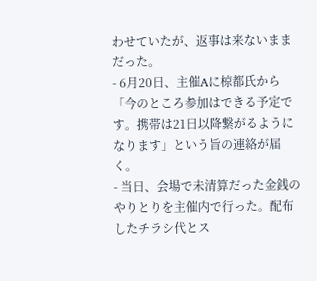わせていたが、返事は来ないままだった。
- 6月20日、主催Aに椋都氏から「今のところ参加はできる予定です。携帯は21日以降繋がるようになります」という旨の連絡が届く。
- 当日、会場で未清算だった金銭のやりとりを主催内で行った。配布したチラシ代とス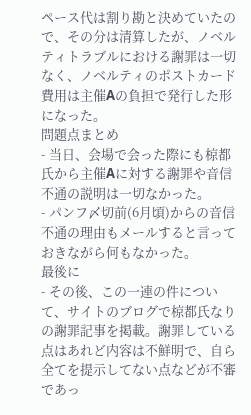ペース代は割り勘と決めていたので、その分は清算したが、ノベルティトラブルにおける謝罪は一切なく、ノベルティのポストカード費用は主催Aの負担で発行した形になった。
問題点まとめ
- 当日、会場で会った際にも椋都氏から主催Aに対する謝罪や音信不通の説明は一切なかった。
- パンフ〆切前(6月頃)からの音信不通の理由もメールすると言っておきながら何もなかった。
最後に
- その後、この一連の件について、サイトのブログで椋都氏なりの謝罪記事を掲載。謝罪している点はあれど内容は不鮮明で、自ら全てを提示してない点などが不審であっ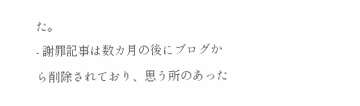た。
- 謝罪記事は数カ月の後にブログから削除されており、思う所のあった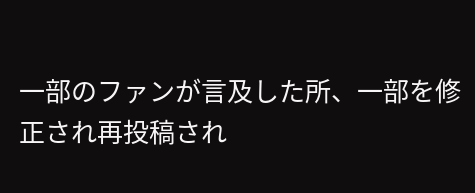一部のファンが言及した所、一部を修正され再投稿され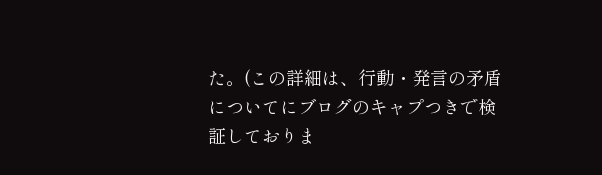た。(この詳細は、行動・発言の矛盾についてにブログのキャプつきで検証しておりま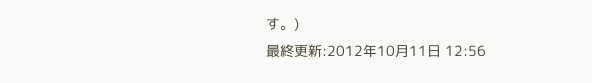す。)
最終更新:2012年10月11日 12:56